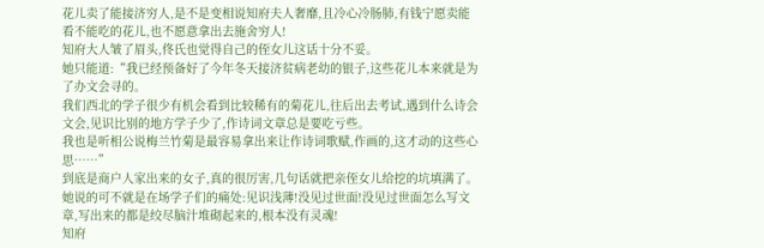花儿卖了能接济穷人,是不是变相说知府夫人奢靡,且冷心冷肠肺,有钱宁愿卖能看不能吃的花儿,也不愿意拿出去施舍穷人!
知府大人皱了眉头,佟氏也觉得自己的侄女儿这话十分不妥。
她只能道:“我已经预备好了今年冬天接济贫病老幼的银子,这些花儿本来就是为了办文会寻的。
我们西北的学子很少有机会看到比较稀有的菊花儿,往后出去考试,遇到什么诗会文会,见识比别的地方学子少了,作诗词文章总是要吃亏些。
我也是听相公说梅兰竹菊是最容易拿出来让作诗词歌赋,作画的,这才动的这些心思……”
到底是商户人家出来的女子,真的很厉害,几句话就把亲侄女儿给挖的坑填满了。
她说的可不就是在场学子们的痛处:见识浅薄!没见过世面!没见过世面怎么写文章,写出来的都是绞尽脑汁堆砌起来的,根本没有灵魂!
知府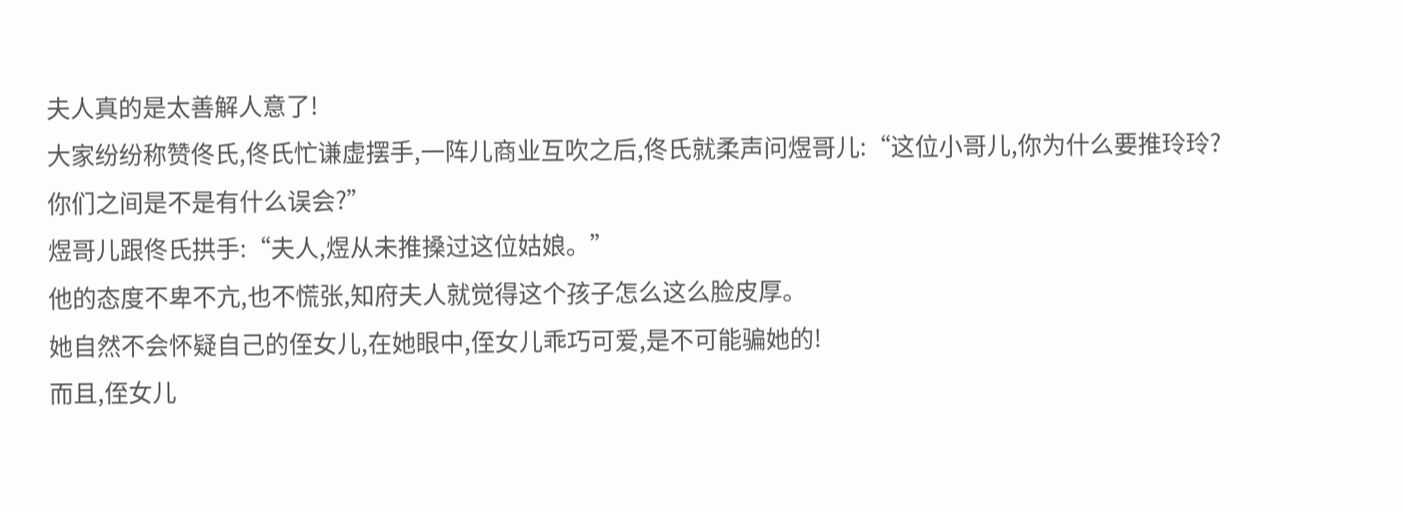夫人真的是太善解人意了!
大家纷纷称赞佟氏,佟氏忙谦虚摆手,一阵儿商业互吹之后,佟氏就柔声问煜哥儿:“这位小哥儿,你为什么要推玲玲?
你们之间是不是有什么误会?”
煜哥儿跟佟氏拱手:“夫人,煜从未推搡过这位姑娘。”
他的态度不卑不亢,也不慌张,知府夫人就觉得这个孩子怎么这么脸皮厚。
她自然不会怀疑自己的侄女儿,在她眼中,侄女儿乖巧可爱,是不可能骗她的!
而且,侄女儿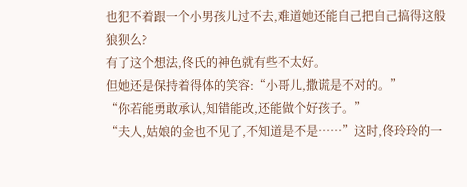也犯不着跟一个小男孩儿过不去,难道她还能自己把自己搞得这般狼狈么?
有了这个想法,佟氏的神色就有些不太好。
但她还是保持着得体的笑容:“小哥儿,撒谎是不对的。”
“你若能勇敢承认,知错能改,还能做个好孩子。”
“夫人,姑娘的金也不见了,不知道是不是……”这时,佟玲玲的一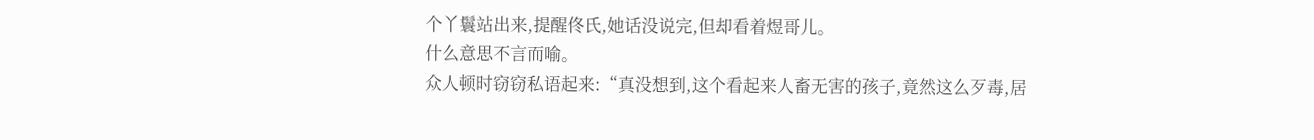个丫鬟站出来,提醒佟氏,她话没说完,但却看着煜哥儿。
什么意思不言而喻。
众人顿时窃窃私语起来:“真没想到,这个看起来人畜无害的孩子,竟然这么歹毒,居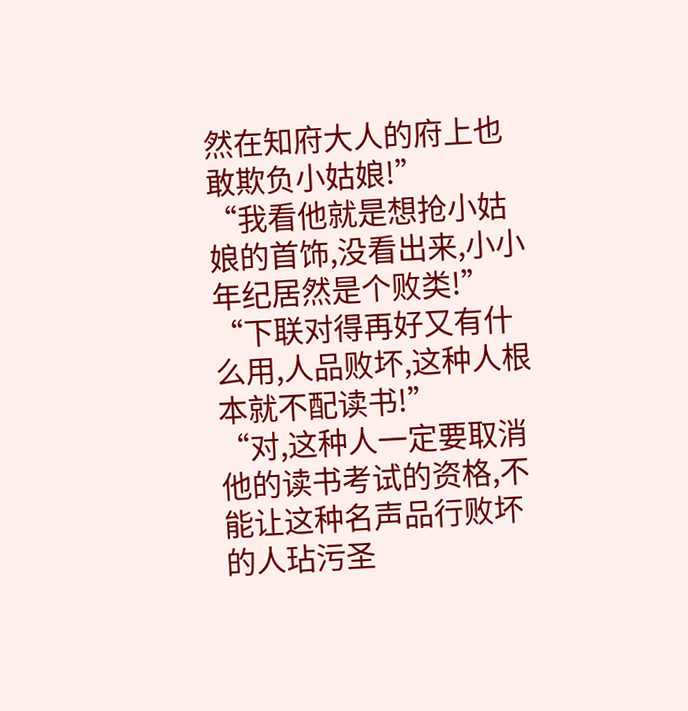然在知府大人的府上也敢欺负小姑娘!”
“我看他就是想抢小姑娘的首饰,没看出来,小小年纪居然是个败类!”
“下联对得再好又有什么用,人品败坏,这种人根本就不配读书!”
“对,这种人一定要取消他的读书考试的资格,不能让这种名声品行败坏的人玷污圣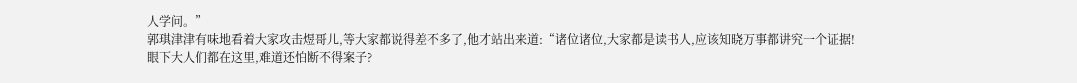人学问。”
郭琪津津有味地看着大家攻击煜哥儿,等大家都说得差不多了,他才站出来道:“诸位诸位,大家都是读书人,应该知晓万事都讲究一个证据!
眼下大人们都在这里,难道还怕断不得案子?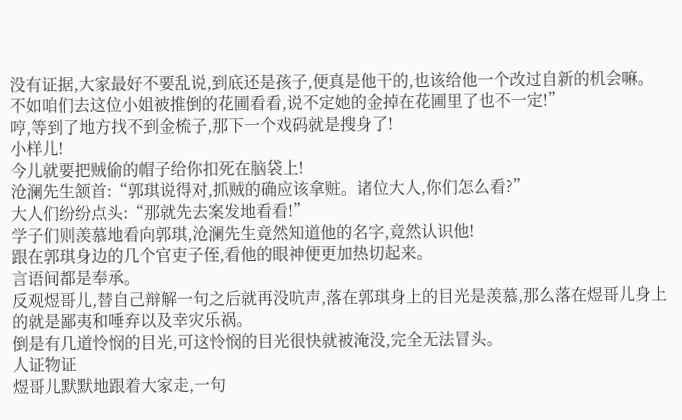没有证据,大家最好不要乱说,到底还是孩子,便真是他干的,也该给他一个改过自新的机会嘛。
不如咱们去这位小姐被推倒的花圃看看,说不定她的金掉在花圃里了也不一定!”
哼,等到了地方找不到金梳子,那下一个戏码就是搜身了!
小样儿!
今儿就要把贼偷的帽子给你扣死在脑袋上!
沧澜先生颔首:“郭琪说得对,抓贼的确应该拿赃。诸位大人,你们怎么看?”
大人们纷纷点头:“那就先去案发地看看!”
学子们则羡慕地看向郭琪,沧澜先生竟然知道他的名字,竟然认识他!
跟在郭琪身边的几个官吏子侄,看他的眼神便更加热切起来。
言语间都是奉承。
反观煜哥儿,替自己辩解一句之后就再没吭声,落在郭琪身上的目光是羡慕,那么落在煜哥儿身上的就是鄙夷和唾弃以及幸灾乐祸。
倒是有几道怜悯的目光,可这怜悯的目光很快就被淹没,完全无法冒头。
人证物证
煜哥儿默默地跟着大家走,一句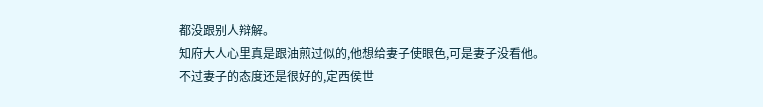都没跟别人辩解。
知府大人心里真是跟油煎过似的,他想给妻子使眼色,可是妻子没看他。
不过妻子的态度还是很好的,定西侯世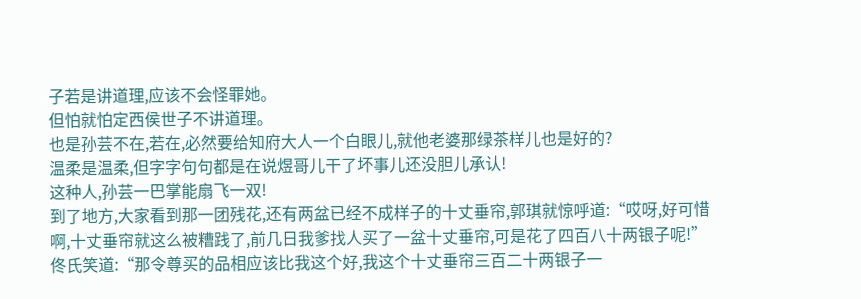子若是讲道理,应该不会怪罪她。
但怕就怕定西侯世子不讲道理。
也是孙芸不在,若在,必然要给知府大人一个白眼儿,就他老婆那绿茶样儿也是好的?
温柔是温柔,但字字句句都是在说煜哥儿干了坏事儿还没胆儿承认!
这种人,孙芸一巴掌能扇飞一双!
到了地方,大家看到那一团残花,还有两盆已经不成样子的十丈垂帘,郭琪就惊呼道:“哎呀,好可惜啊,十丈垂帘就这么被糟践了,前几日我爹找人买了一盆十丈垂帘,可是花了四百八十两银子呢!”
佟氏笑道:“那令尊买的品相应该比我这个好,我这个十丈垂帘三百二十两银子一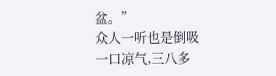盆。”
众人一听也是倒吸一口凉气,三八多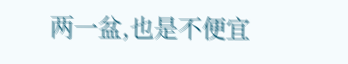两一盆,也是不便宜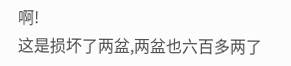啊!
这是损坏了两盆,两盆也六百多两了